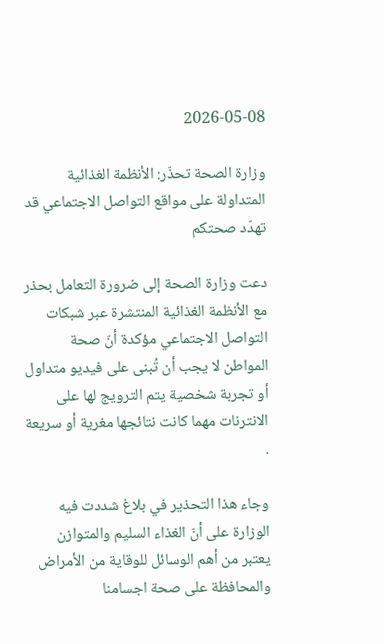2026-05-08

وزارة الصحة تحذّر: الأنظمة الغذائية المتداولة على مواقع التواصل الاجتماعي قد تهدّد صحتكم

دعت وزارة الصحة إلى ضرورة التعامل بحذر مع الأنظمة الغذائية المنتشرة عبر شبكات التواصل الاجتماعي مؤكدة أنّ صحة المواطن لا يجب أن تُبنى على فيديو متداول أو تجربة شخصية يتم الترويج لها على الانترنات مهما كانت نتائجها مغرية أو سريعة .

وجاء هذا التحذير في بلاغ شددت فيه الوزارة على أنّ الغذاء السليم والمتوازن يعتبر من أهم الوسائل للوقاية من الأمراض والمحافظة على صحة اجسامنا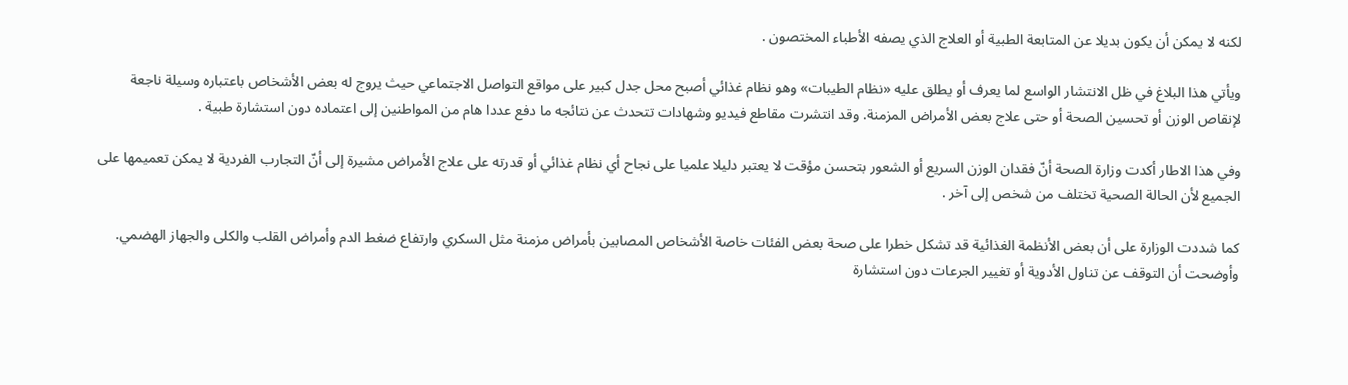لكنه لا يمكن أن يكون بديلا عن المتابعة الطبية أو العلاج الذي يصفه الأطباء المختصون .

ويأتي هذا البلاغ في ظل الانتشار الواسع لما يعرف أو يطلق عليه «نظام الطيبات» وهو نظام غذائي أصبح محل جدل كبير على مواقع التواصل الاجتماعي حيث يروج له بعض الأشخاص باعتباره وسيلة ناجعة لإنقاص الوزن أو تحسين الصحة أو حتى علاج بعض الأمراض المزمنة. وقد انتشرت مقاطع فيديو وشهادات تتحدث عن نتائجه ما دفع عددا هام من المواطنين إلى اعتماده دون استشارة طبية .

وفي هذا الاطار أكدت وزارة الصحة أنّ فقدان الوزن السريع أو الشعور بتحسن مؤقت لا يعتبر دليلا علميا على نجاح أي نظام غذائي أو قدرته على علاج الأمراض مشيرة إلى أنّ التجارب الفردية لا يمكن تعميمها على الجميع لأن الحالة الصحية تختلف من شخص إلى آخر .

كما شددت الوزارة على أن بعض الأنظمة الغذائية قد تشكل خطرا على صحة بعض الفئات خاصة الأشخاص المصابين بأمراض مزمنة مثل السكري وارتفاع ضغط الدم وأمراض القلب والكلى والجهاز الهضمي. وأوضحت أن التوقف عن تناول الأدوية أو تغيير الجرعات دون استشارة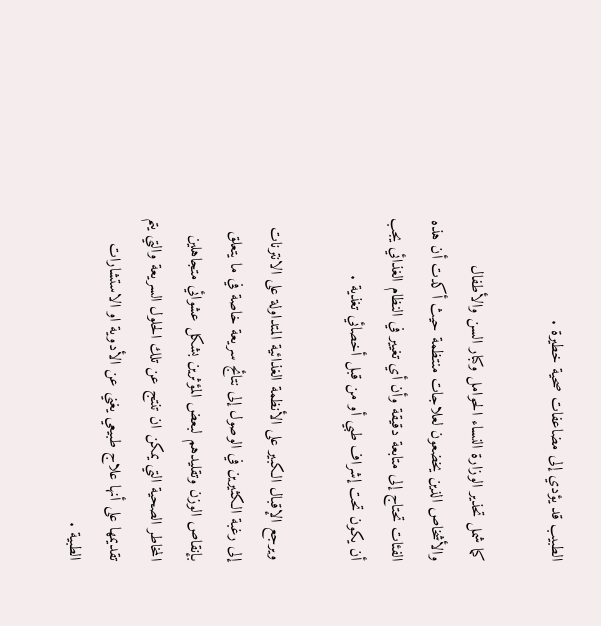الطبيب قد يؤدي إلى مضاعفات صحية خطيرة .

كما شمل تحذير الوزارة النساء الحوامل وكبار السن والأطفال والأشخاص الذين يخضعون لعلاجات منتظمة حيث أكدت أن هذه الفئات تحتاج إلى متابعة دقيقة وأن أي تغيير في النظام الغذائي يجب أن يكون تحت إشراف طبي أو من قبل أخصائي تغذية .

ويرجع الإقبال الكبير على الأنظمة الغذائية المتداولة على الانترنات إلى رغبة الكثيرين في الوصول إلى نتائج سريعة خاصة في ما يتعلق بإنقاص الوزن وتقليدهم لبعض المؤثرين بشكل عشوائي متجاهلين المخاطر الصحية التي يمكن ان تنتج عن تلك الحلول السريعة والتي يتم تقديمها على أنها علاج طبيعي يغني عن الأدوية او الاستشارات الطبية .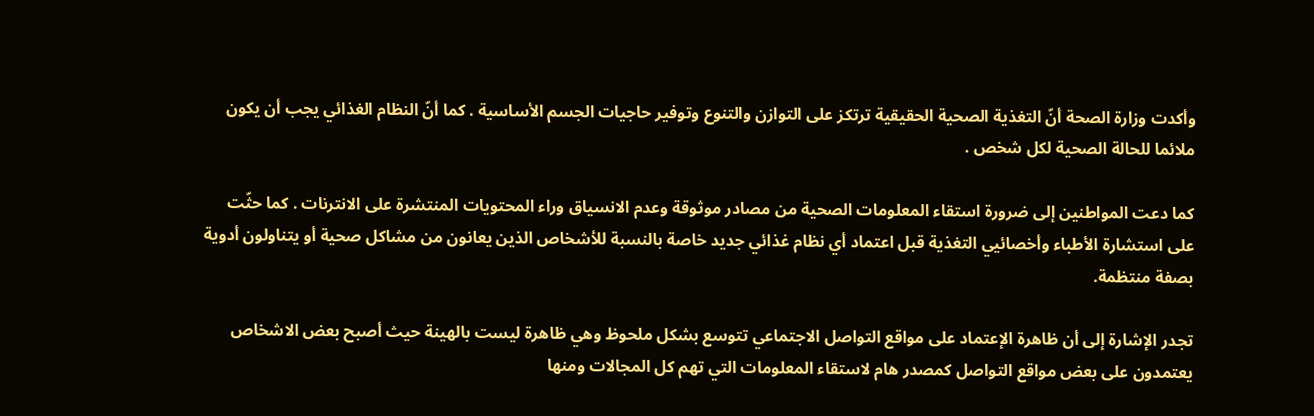وأكدت وزارة الصحة أنّ التغذية الصحية الحقيقية ترتكز على التوازن والتنوع وتوفير حاجيات الجسم الأساسية . كما أنّ النظام الغذائي يجب أن يكون ملائما للحالة الصحية لكل شخص .

كما دعت المواطنين إلى ضرورة استقاء المعلومات الصحية من مصادر موثوقة وعدم الانسياق وراء المحتويات المنتشرة على الانترنات . كما حثّت على استشارة الأطباء وأخصائيي التغذية قبل اعتماد أي نظام غذائي جديد خاصة بالنسبة للأشخاص الذين يعانون من مشاكل صحية أو يتناولون أدوية بصفة منتظمة.

تجدر الإشارة إلى أن ظاهرة الإعتماد على مواقع التواصل الاجتماعي تتوسع بشكل ملحوظ وهي ظاهرة ليست بالهينة حيث أصبح بعض الاشخاص يعتمدون على بعض مواقع التواصل كمصدر هام لاستقاء المعلومات التي تهم كل المجالات ومنها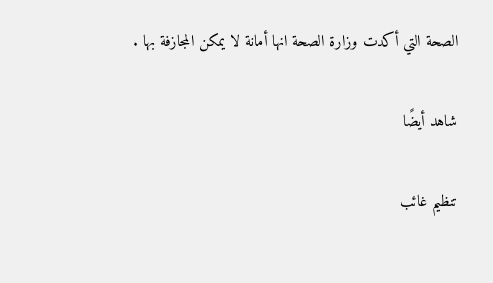الصحة التي أكدت وزارة الصحة انها أمانة لا يمكن المجازفة بها .

شاهد أيضًا

تنظيم غائب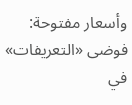وأسعار مفتوحة: فوضى «التعريفات» في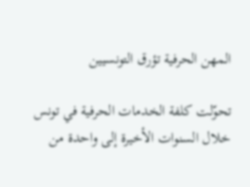المهن الحرفية تؤرق التونسيين

تحوّلت كلفة الخدمات الحرفية في تونس خلال السنوات الأخيرة إلى واحدة من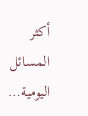أكثر المسائل اليومية…